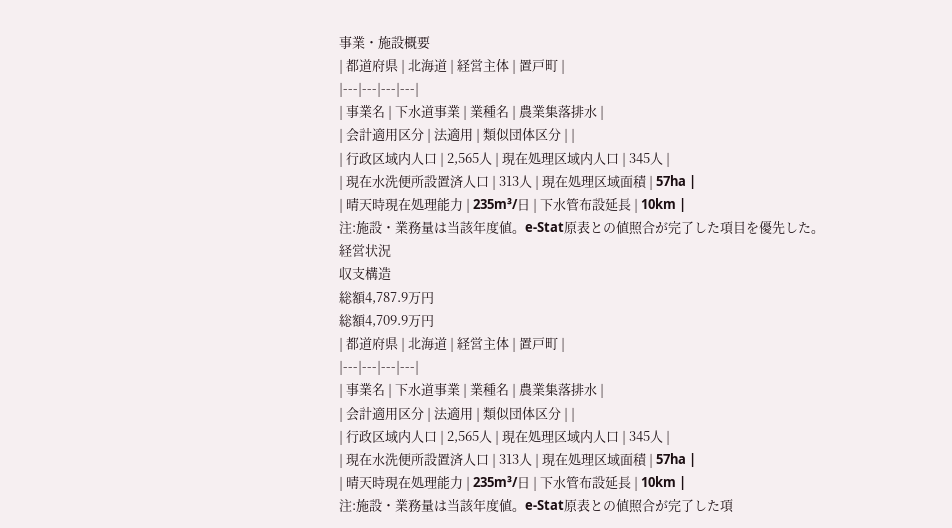事業・施設概要
| 都道府県 | 北海道 | 経営主体 | 置戸町 |
|---|---|---|---|
| 事業名 | 下水道事業 | 業種名 | 農業集落排水 |
| 会計適用区分 | 法適用 | 類似団体区分 | |
| 行政区域内人口 | 2,565人 | 現在処理区域内人口 | 345人 |
| 現在水洗便所設置済人口 | 313人 | 現在処理区域面積 | 57ha |
| 晴天時現在処理能力 | 235m³/日 | 下水管布設延長 | 10km |
注:施設・業務量は当該年度値。e-Stat原表との値照合が完了した項目を優先した。
経営状況
収支構造
総額4,787.9万円
総額4,709.9万円
| 都道府県 | 北海道 | 経営主体 | 置戸町 |
|---|---|---|---|
| 事業名 | 下水道事業 | 業種名 | 農業集落排水 |
| 会計適用区分 | 法適用 | 類似団体区分 | |
| 行政区域内人口 | 2,565人 | 現在処理区域内人口 | 345人 |
| 現在水洗便所設置済人口 | 313人 | 現在処理区域面積 | 57ha |
| 晴天時現在処理能力 | 235m³/日 | 下水管布設延長 | 10km |
注:施設・業務量は当該年度値。e-Stat原表との値照合が完了した項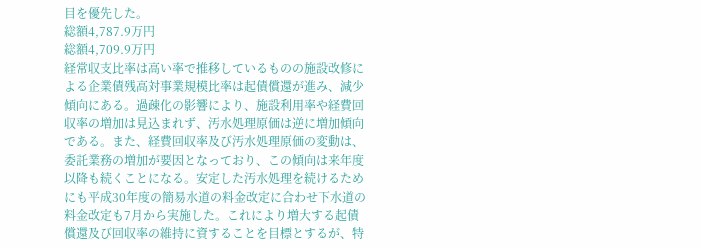目を優先した。
総額4,787.9万円
総額4,709.9万円
経常収支比率は高い率で推移しているものの施設改修による企業債残高対事業規模比率は起債償還が進み、減少傾向にある。過疎化の影響により、施設利用率や経費回収率の増加は見込まれず、汚水処理原価は逆に増加傾向である。また、経費回収率及び汚水処理原価の変動は、委託業務の増加が要因となっており、この傾向は来年度以降も続くことになる。安定した汚水処理を続けるためにも平成30年度の簡易水道の料金改定に合わせ下水道の料金改定も7月から実施した。これにより増大する起債償還及び回収率の維持に資することを目標とするが、特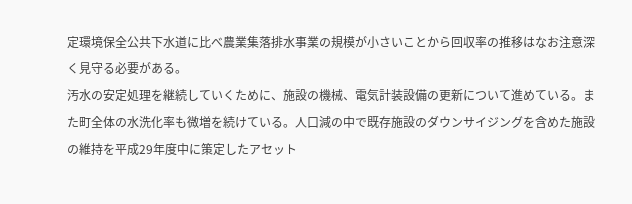定環境保全公共下水道に比べ農業集落排水事業の規模が小さいことから回収率の推移はなお注意深く見守る必要がある。
汚水の安定処理を継続していくために、施設の機械、電気計装設備の更新について進めている。また町全体の水洗化率も微増を続けている。人口減の中で既存施設のダウンサイジングを含めた施設の維持を平成29年度中に策定したアセット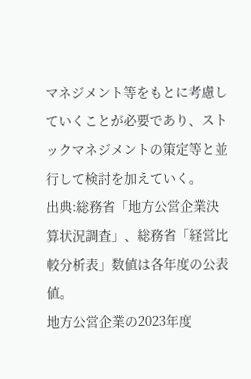マネジメント等をもとに考慮していくことが必要であり、ストックマネジメントの策定等と並行して検討を加えていく。
出典:総務省「地方公営企業決算状況調査」、総務省「経営比較分析表」数値は各年度の公表値。
地方公営企業の2023年度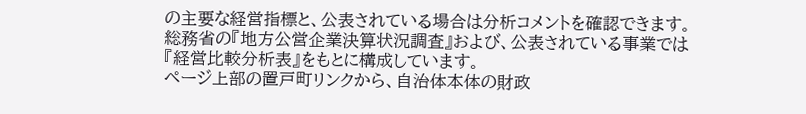の主要な経営指標と、公表されている場合は分析コメントを確認できます。
総務省の『地方公営企業決算状況調査』および、公表されている事業では『経営比較分析表』をもとに構成しています。
ページ上部の置戸町リンクから、自治体本体の財政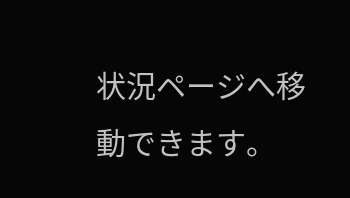状況ページへ移動できます。